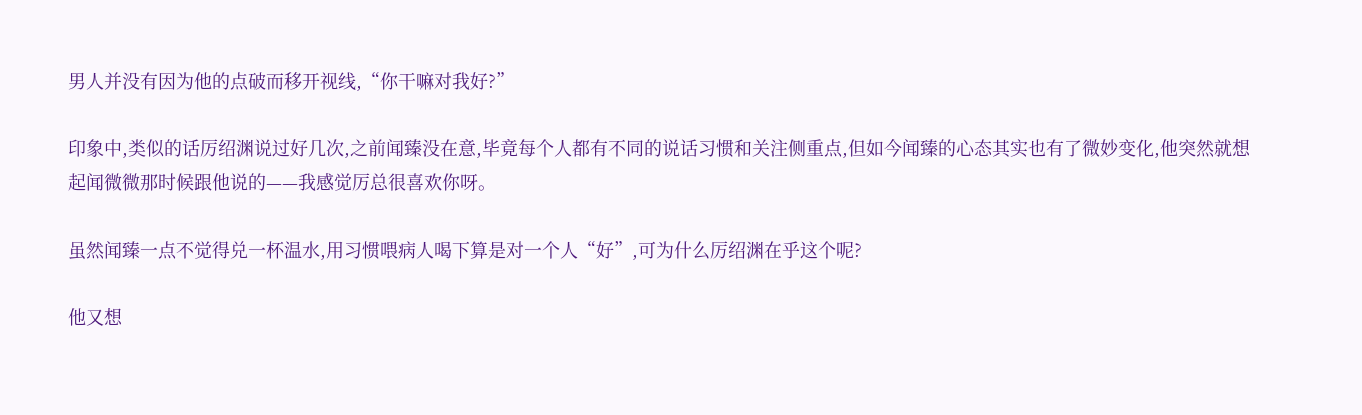男人并没有因为他的点破而移开视线,“你干嘛对我好?”

印象中,类似的话厉绍渊说过好几次,之前闻臻没在意,毕竟每个人都有不同的说话习惯和关注侧重点,但如今闻臻的心态其实也有了微妙变化,他突然就想起闻微微那时候跟他说的——我感觉厉总很喜欢你呀。

虽然闻臻一点不觉得兑一杯温水,用习惯喂病人喝下算是对一个人“好”,可为什么厉绍渊在乎这个呢?

他又想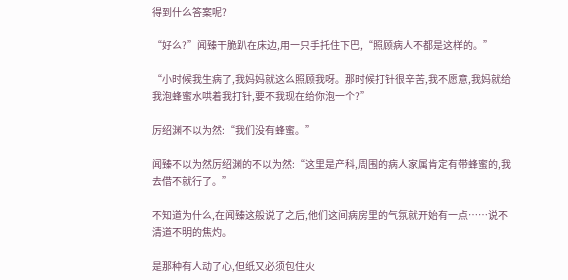得到什么答案呢?

“好么?”闻臻干脆趴在床边,用一只手托住下巴,“照顾病人不都是这样的。”

“小时候我生病了,我妈妈就这么照顾我呀。那时候打针很辛苦,我不愿意,我妈就给我泡蜂蜜水哄着我打针,要不我现在给你泡一个?”

厉绍渊不以为然:“我们没有蜂蜜。”

闻臻不以为然厉绍渊的不以为然:“这里是产科,周围的病人家属肯定有带蜂蜜的,我去借不就行了。”

不知道为什么,在闻臻这般说了之后,他们这间病房里的气氛就开始有一点……说不清道不明的焦灼。

是那种有人动了心,但纸又必须包住火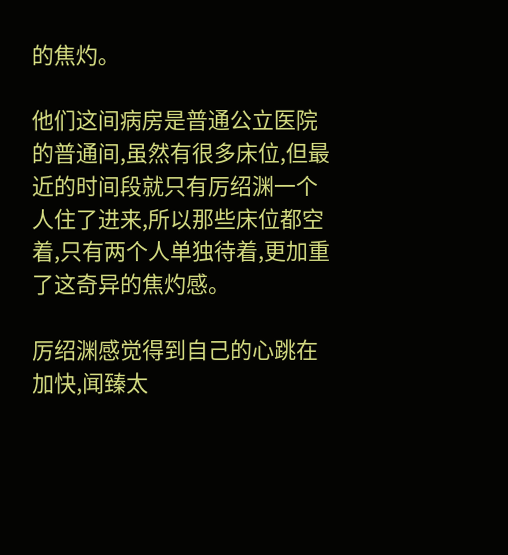的焦灼。

他们这间病房是普通公立医院的普通间,虽然有很多床位,但最近的时间段就只有厉绍渊一个人住了进来,所以那些床位都空着,只有两个人单独待着,更加重了这奇异的焦灼感。

厉绍渊感觉得到自己的心跳在加快,闻臻太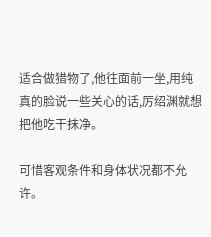适合做猎物了,他往面前一坐,用纯真的脸说一些关心的话,厉绍渊就想把他吃干抹净。

可惜客观条件和身体状况都不允许。